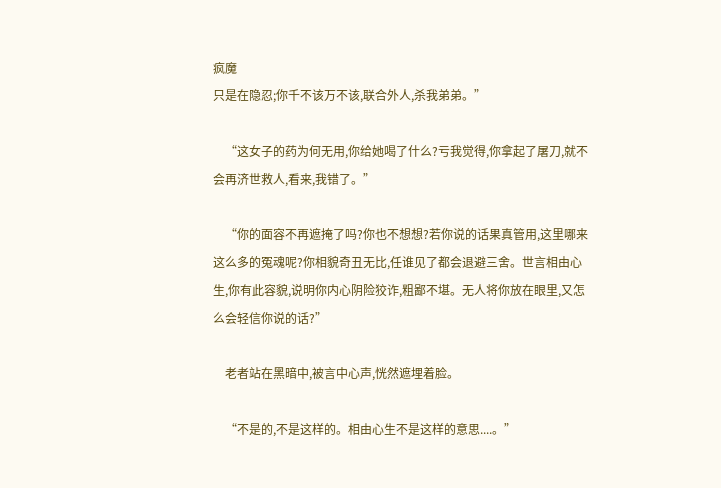疯魔
只是在隐忍;你千不该万不该,联合外人,杀我弟弟。”

    “这女子的药为何无用,你给她喝了什么?亏我觉得,你拿起了屠刀,就不会再济世救人,看来,我错了。”

    “你的面容不再遮掩了吗?你也不想想?若你说的话果真管用,这里哪来这么多的冤魂呢?你相貌奇丑无比,任谁见了都会退避三舍。世言相由心生,你有此容貌,说明你内心阴险狡诈,粗鄙不堪。无人将你放在眼里,又怎么会轻信你说的话?”

    老者站在黑暗中,被言中心声,恍然遮埋着脸。

    “不是的,不是这样的。相由心生不是这样的意思....。”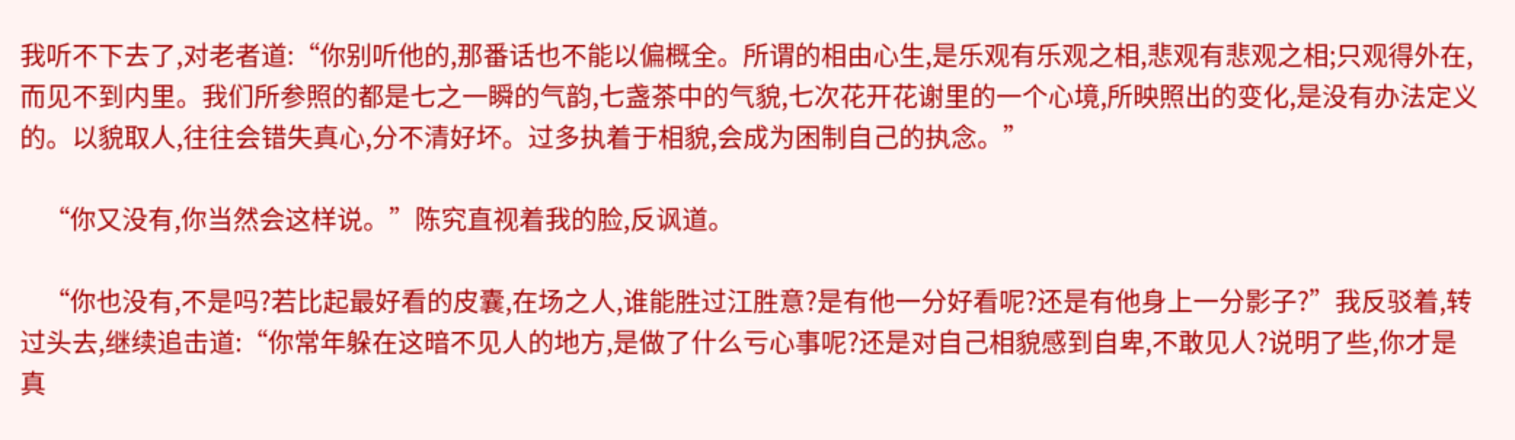我听不下去了,对老者道:“你别听他的,那番话也不能以偏概全。所谓的相由心生,是乐观有乐观之相,悲观有悲观之相;只观得外在,而见不到内里。我们所参照的都是七之一瞬的气韵,七盏茶中的气貌,七次花开花谢里的一个心境,所映照出的变化,是没有办法定义的。以貌取人,往往会错失真心,分不清好坏。过多执着于相貌,会成为困制自己的执念。”

    “你又没有,你当然会这样说。”陈究直视着我的脸,反讽道。

    “你也没有,不是吗?若比起最好看的皮囊,在场之人,谁能胜过江胜意?是有他一分好看呢?还是有他身上一分影子?”我反驳着,转过头去,继续追击道:“你常年躲在这暗不见人的地方,是做了什么亏心事呢?还是对自己相貌感到自卑,不敢见人?说明了些,你才是真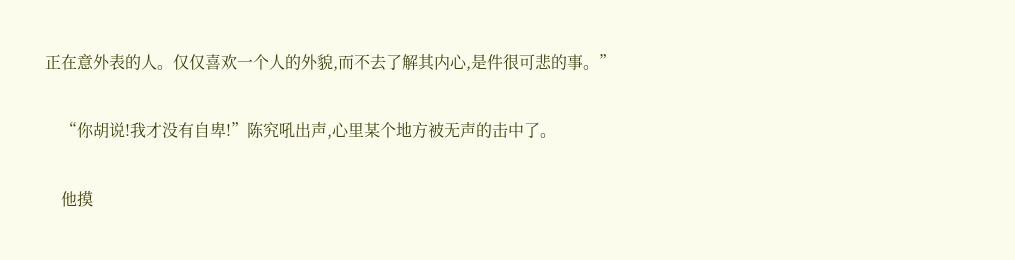正在意外表的人。仅仅喜欢一个人的外貌,而不去了解其内心,是件很可悲的事。”

    “你胡说!我才没有自卑!”陈究吼出声,心里某个地方被无声的击中了。

    他摸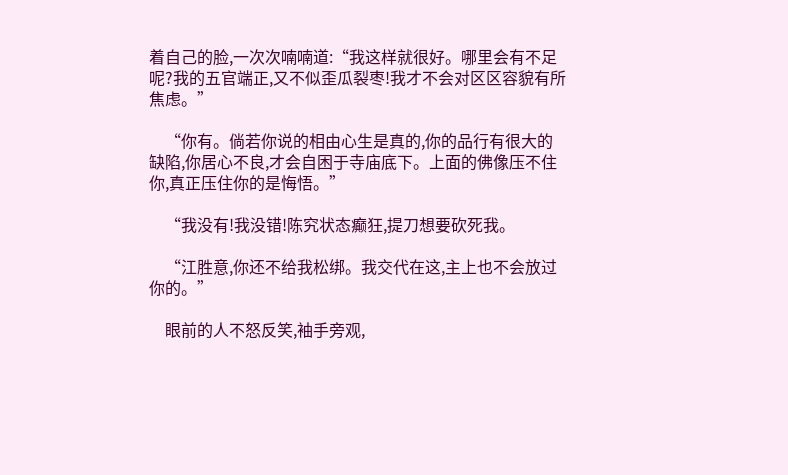着自己的脸,一次次喃喃道:“我这样就很好。哪里会有不足呢?我的五官端正,又不似歪瓜裂枣!我才不会对区区容貌有所焦虑。”

    “你有。倘若你说的相由心生是真的,你的品行有很大的缺陷,你居心不良,才会自困于寺庙底下。上面的佛像压不住你,真正压住你的是悔悟。”

    “我没有!我没错!陈究状态癫狂,提刀想要砍死我。

    “江胜意,你还不给我松绑。我交代在这,主上也不会放过你的。”

    眼前的人不怒反笑,袖手旁观,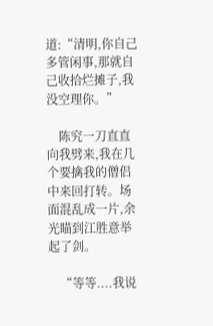道:“清明,你自己多管闲事,那就自己收拾烂摊子,我没空理你。”

    陈究一刀直直向我劈来,我在几个要擒我的僧侣中来回打转。场面混乱成一片,余光瞄到江胜意举起了剑。

    “等等....我说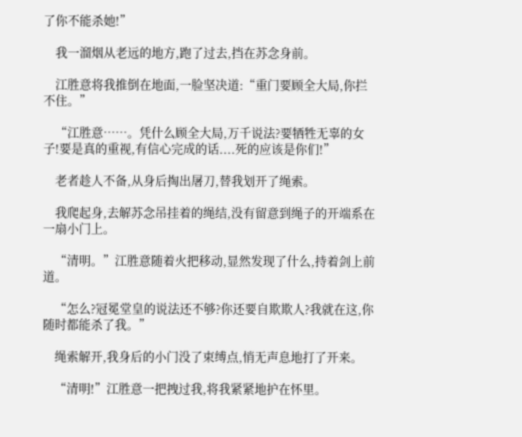了你不能杀她!”

    我一溜烟从老远的地方,跑了过去,挡在苏念身前。

    江胜意将我推倒在地面,一脸坚决道:“重门要顾全大局,你拦不住。”

    “江胜意……。凭什么顾全大局,万千说法?要牺牲无辜的女子!要是真的重视,有信心完成的话....死的应该是你们!”

    老者趁人不备,从身后掏出屠刀,替我划开了绳索。

    我爬起身,去解苏念吊挂着的绳结,没有留意到绳子的开端系在一扇小门上。

    “清明。”江胜意随着火把移动,显然发现了什么,持着剑上前道。

    “怎么?冠冕堂皇的说法还不够?你还要自欺欺人?我就在这,你随时都能杀了我。”

    绳索解开,我身后的小门没了束缚点,悄无声息地打了开来。

    “清明!”江胜意一把拽过我,将我紧紧地护在怀里。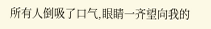所有人倒吸了口气,眼睛一齐望向我的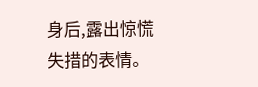身后,露出惊慌失措的表情。